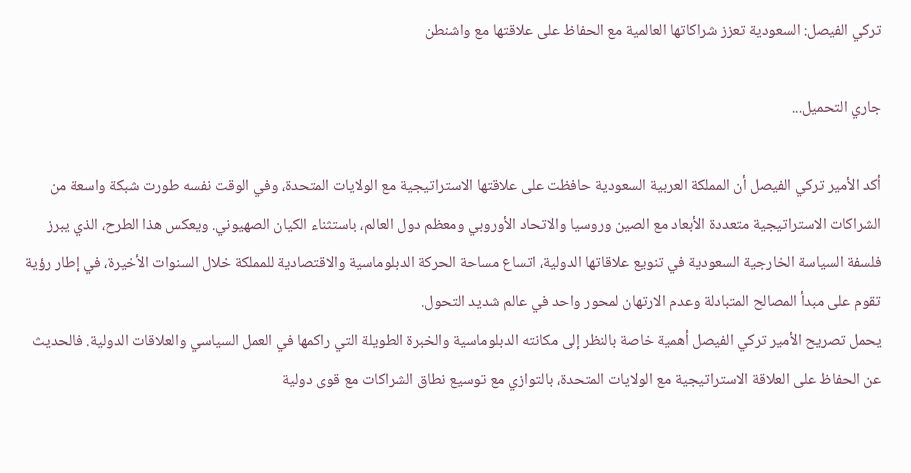تركي الفيصل: السعودية تعزز شراكاتها العالمية مع الحفاظ على علاقتها مع واشنطن

جاري التحميل...

أكد الأمير تركي الفيصل أن المملكة العربية السعودية حافظت على علاقتها الاستراتيجية مع الولايات المتحدة، وفي الوقت نفسه طورت شبكة واسعة من الشراكات الاستراتيجية متعددة الأبعاد مع الصين وروسيا والاتحاد الأوروبي ومعظم دول العالم، باستثناء الكيان الصهيوني. ويعكس هذا الطرح، الذي يبرز فلسفة السياسة الخارجية السعودية في تنويع علاقاتها الدولية، اتساع مساحة الحركة الدبلوماسية والاقتصادية للمملكة خلال السنوات الأخيرة، في إطار رؤية تقوم على مبدأ المصالح المتبادلة وعدم الارتهان لمحور واحد في عالم شديد التحول.
يحمل تصريح الأمير تركي الفيصل أهمية خاصة بالنظر إلى مكانته الدبلوماسية والخبرة الطويلة التي راكمها في العمل السياسي والعلاقات الدولية. فالحديث عن الحفاظ على العلاقة الاستراتيجية مع الولايات المتحدة، بالتوازي مع توسيع نطاق الشراكات مع قوى دولية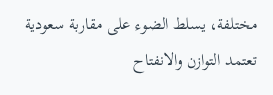مختلفة، يسلط الضوء على مقاربة سعودية تعتمد التوازن والانفتاح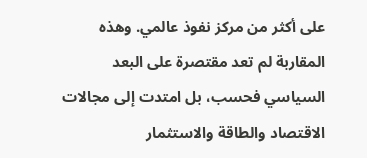على أكثر من مركز نفوذ عالمي. وهذه المقاربة لم تعد مقتصرة على البعد السياسي فحسب، بل امتدت إلى مجالات الاقتصاد والطاقة والاستثمار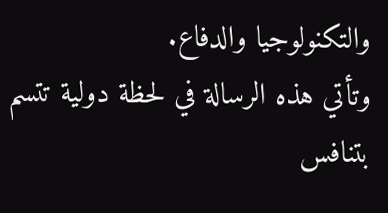والتكنولوجيا والدفاع.
وتأتي هذه الرسالة في لحظة دولية تتسم بتنافس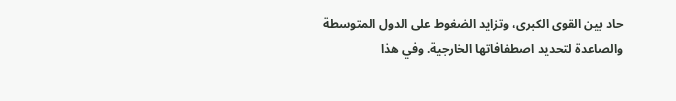حاد بين القوى الكبرى، وتزايد الضغوط على الدول المتوسطة والصاعدة لتحديد اصطفافاتها الخارجية. وفي هذا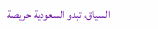السياق، تبدو السعودية حريصة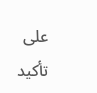على تأكيد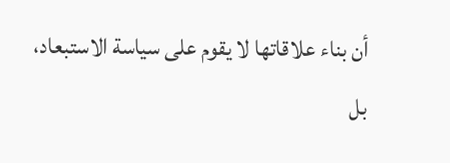أن بناء علاقاتها لا يقوم على سياسة الاستبعاد، بل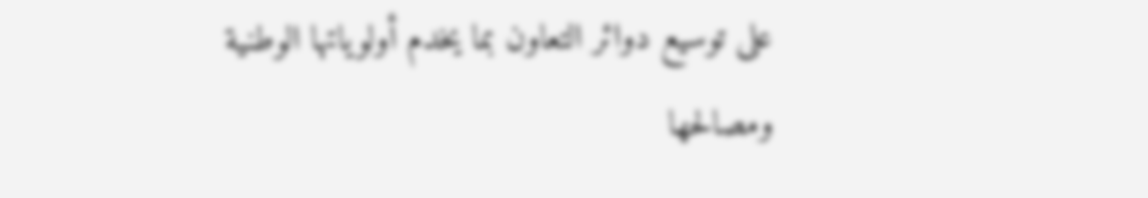على توسيع دوائر التعاون بما يخدم أولوياتها الوطنية ومصالحها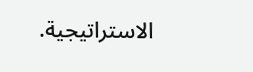الاستراتيجية.